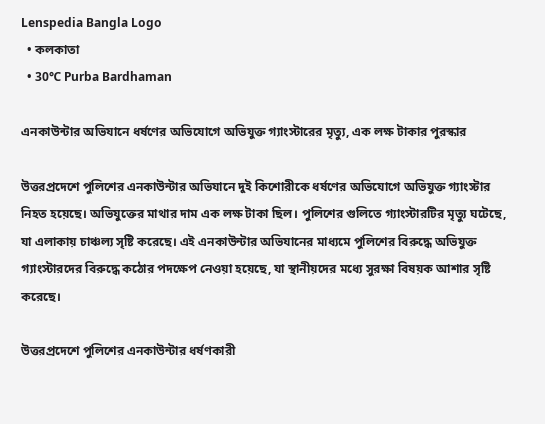Lenspedia Bangla Logo
  • কলকাতা
  • 30℃ Purba Bardhaman

এনকাউন্টার অভিযানে ধর্ষণের অভিযোগে অভিযুক্ত গ্যাংস্টারের মৃত্যু, এক লক্ষ টাকার পুরস্কার

উত্তরপ্রদেশে পুলিশের এনকাউন্টার অভিযানে দুই কিশোরীকে ধর্ষণের অভিযোগে অভিযুক্ত গ্যাংস্টার নিহত হয়েছে। অভিযুক্তের মাথার দাম এক লক্ষ টাকা ছিল। পুলিশের গুলিতে গ্যাংস্টারটির মৃত্যু ঘটেছে, যা এলাকায় চাঞ্চল্য সৃষ্টি করেছে। এই এনকাউন্টার অভিযানের মাধ্যমে পুলিশের বিরুদ্ধে অভিযুক্ত গ্যাংস্টারদের বিরুদ্ধে কঠোর পদক্ষেপ নেওয়া হয়েছে, যা স্থানীয়দের মধ্যে সুরক্ষা বিষয়ক আশার সৃষ্টি করেছে।

উত্তরপ্রদেশে পুলিশের এনকাউন্টার ধর্ষণকারী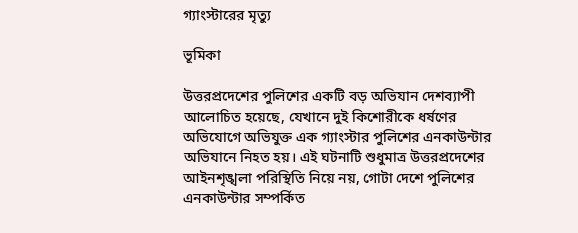গ্যাংস্টারের মৃত্যু

ভূমিকা

উত্তরপ্রদেশের পুলিশের একটি বড় অভিযান দেশব্যাপী আলোচিত হয়েছে, যেখানে দুই কিশোরীকে ধর্ষণের অভিযোগে অভিযুক্ত এক গ্যাংস্টার পুলিশের এনকাউন্টার অভিযানে নিহত হয়। এই ঘটনাটি শুধুমাত্র উত্তরপ্রদেশের আইনশৃঙ্খলা পরিস্থিতি নিয়ে নয়, গোটা দেশে পুলিশের এনকাউন্টার সম্পর্কিত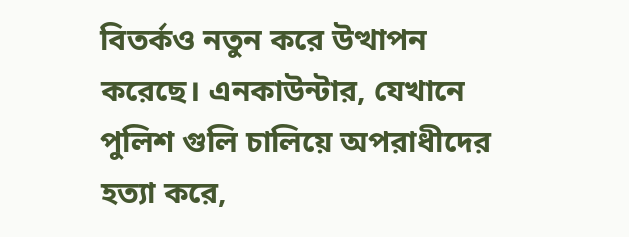বিতর্কও নতুন করে উত্থাপন করেছে। এনকাউন্টার, যেখানে পুলিশ গুলি চালিয়ে অপরাধীদের হত্যা করে,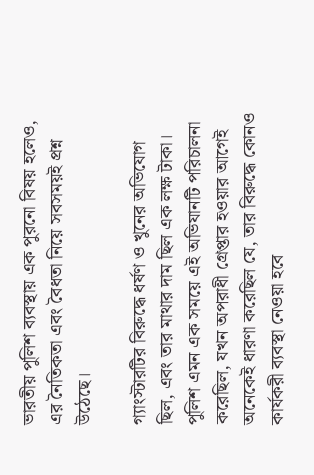ভারতীয় পুলিশ ব্যবস্থায় এক পুরনো বিষয় হলেও, এর নৈতিকতা এবং বৈধতা নিয়ে সবসময়ই প্রশ্ন উঠেছে।

গ্যাংস্টারটির বিরুদ্ধে ধর্ষণ ও খুনের অভিযোগ ছিল, এবং তার মাথার দাম ছিল এক লক্ষ টাকা। পুলিশ এমন এক সময়ে এই অভিযানটি পরিচালনা করেছিল, যখন অপরাধী গ্রেপ্তার হওয়ার আগেই অনেকেই ধারণা করেছিল যে, তার বিরুদ্ধে কোনও কার্যকরী ব্যবস্থা নেওয়া হবে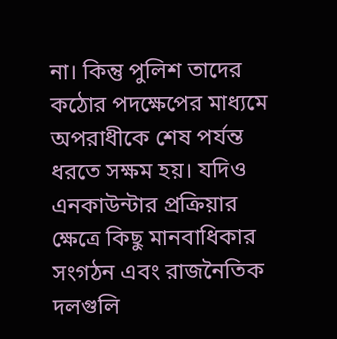না। কিন্তু পুলিশ তাদের কঠোর পদক্ষেপের মাধ্যমে অপরাধীকে শেষ পর্যন্ত ধরতে সক্ষম হয়। যদিও এনকাউন্টার প্রক্রিয়ার ক্ষেত্রে কিছু মানবাধিকার সংগঠন এবং রাজনৈতিক দলগুলি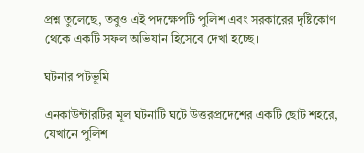প্রশ্ন তুলেছে, তবুও এই পদক্ষেপটি পুলিশ এবং সরকারের দৃষ্টিকোণ থেকে একটি সফল অভিযান হিসেবে দেখা হচ্ছে।

ঘটনার পটভূমি

এনকাউন্টারটির মূল ঘটনাটি ঘটে উত্তরপ্রদেশের একটি ছোট শহরে, যেখানে পুলিশ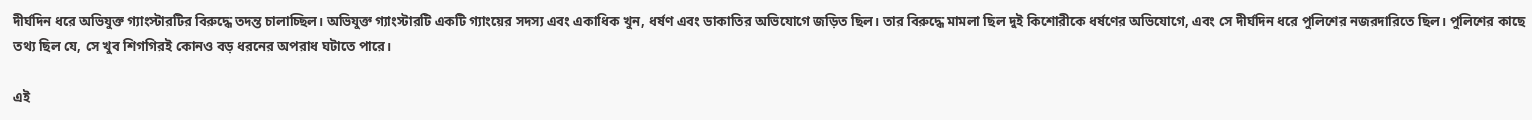দীর্ঘদিন ধরে অভিযুক্ত গ্যাংস্টারটির বিরুদ্ধে তদন্ত চালাচ্ছিল। অভিযুক্ত গ্যাংস্টারটি একটি গ্যাংয়ের সদস্য এবং একাধিক খুন, ধর্ষণ এবং ডাকাতির অভিযোগে জড়িত ছিল। তার বিরুদ্ধে মামলা ছিল দুই কিশোরীকে ধর্ষণের অভিযোগে, এবং সে দীর্ঘদিন ধরে পুলিশের নজরদারিতে ছিল। পুলিশের কাছে তথ্য ছিল যে, সে খুব শিগগিরই কোনও বড় ধরনের অপরাধ ঘটাতে পারে।

এই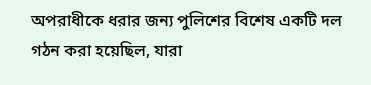অপরাধীকে ধরার জন্য পুলিশের বিশেষ একটি দল গঠন করা হয়েছিল, যারা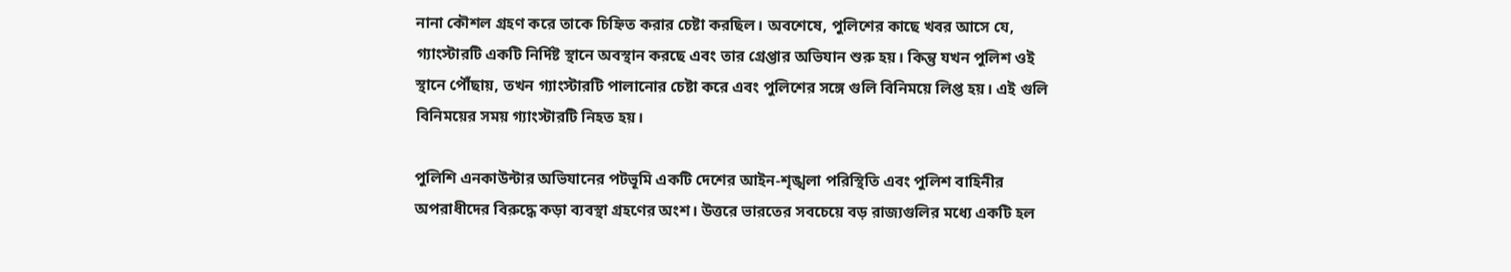নানা কৌশল গ্রহণ করে তাকে চিহ্নিত করার চেষ্টা করছিল। অবশেষে, পুলিশের কাছে খবর আসে যে, গ্যাংস্টারটি একটি নির্দিষ্ট স্থানে অবস্থান করছে এবং তার গ্রেপ্তার অভিযান শুরু হয়। কিন্তু যখন পুলিশ ওই স্থানে পৌঁছায়, তখন গ্যাংস্টারটি পালানোর চেষ্টা করে এবং পুলিশের সঙ্গে গুলি বিনিময়ে লিপ্ত হয়। এই গুলি বিনিময়ের সময় গ্যাংস্টারটি নিহত হয়।

পুলিশি এনকাউন্টার অভিযানের পটভূমি একটি দেশের আইন-শৃঙ্খলা পরিস্থিতি এবং পুলিশ বাহিনীর অপরাধীদের বিরুদ্ধে কড়া ব্যবস্থা গ্রহণের অংশ। উত্তরে ভারতের সবচেয়ে বড় রাজ্যগুলির মধ্যে একটি হল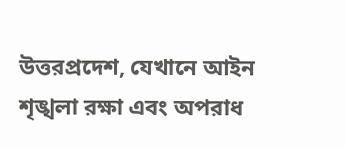উত্তরপ্রদেশ, যেখানে আইন শৃঙ্খলা রক্ষা এবং অপরাধ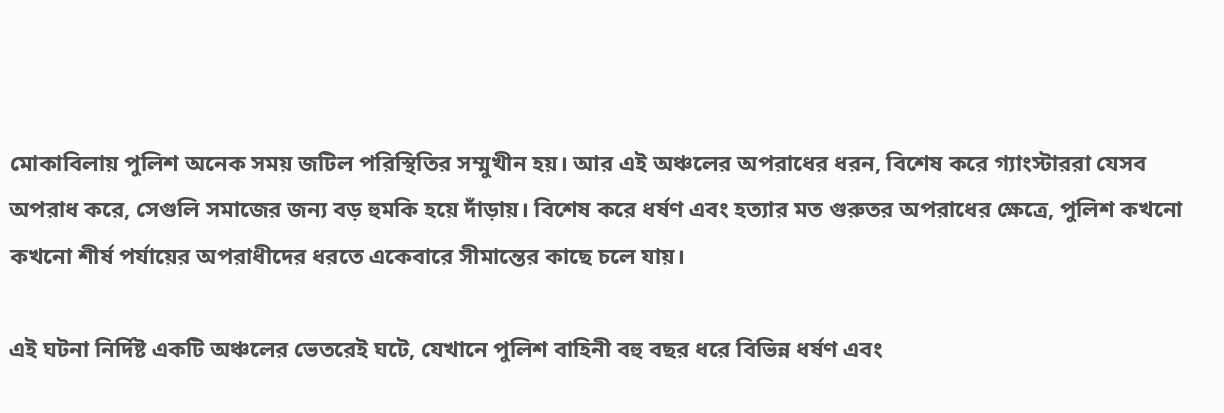মোকাবিলায় পুলিশ অনেক সময় জটিল পরিস্থিতির সম্মুখীন হয়। আর এই অঞ্চলের অপরাধের ধরন, বিশেষ করে গ্যাংস্টাররা যেসব অপরাধ করে, সেগুলি সমাজের জন্য বড় হুমকি হয়ে দাঁড়ায়। বিশেষ করে ধর্ষণ এবং হত্যার মত গুরুতর অপরাধের ক্ষেত্রে, পুলিশ কখনো কখনো শীর্ষ পর্যায়ের অপরাধীদের ধরতে একেবারে সীমান্তের কাছে চলে যায়।

এই ঘটনা নির্দিষ্ট একটি অঞ্চলের ভেতরেই ঘটে, যেখানে পুলিশ বাহিনী বহু বছর ধরে বিভিন্ন ধর্ষণ এবং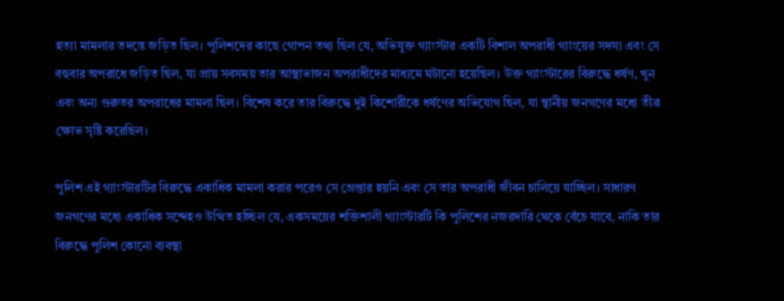হত্যা মামলার তদন্তে জড়িত ছিল। পুলিশদের কাছে গোপন তথ্য ছিল যে, অভিযুক্ত গ্যাংস্টার একটি বিশাল অপরাধী গ্যাংয়ের সদস্য এবং সে বহুবার অপরাধে জড়িত ছিল, যা প্রায় সবসময় তার আস্থাভাজন অপরাধীদের মাধ্যমে ঘটানো হয়েছিল। উক্ত গ্যাংস্টারের বিরুদ্ধে ধর্ষণ, খুন এবং অন্য গুরুতর অপরাধের মামলা ছিল। বিশেষ করে তার বিরুদ্ধে দুই কিশোরীকে ধর্ষণের অভিযোগ ছিল, যা স্থানীয় জনগণের মধ্যে তীব্র ক্ষোভ সৃষ্টি করেছিল।

পুলিশ এই গ্যাংস্টারটির বিরুদ্ধে একাধিক মামলা করার পরেও সে গ্রেপ্তার হয়নি এবং সে তার অপরাধী জীবন চালিয়ে যাচ্ছিল। সাধারণ জনগণের মধ্যে একাধিক সন্দেহও উত্থিত হচ্ছিল যে, একসময়ের শক্তিশালী গ্যাংস্টারটি কি পুলিশের নজরদারি থেকে বেঁচে যাবে, নাকি তার বিরুদ্ধে পুলিশ কোনো ব্যবস্থা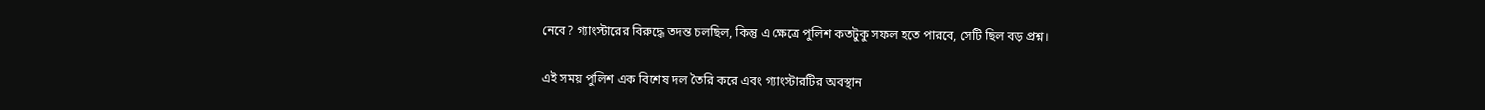নেবে? গ্যাংস্টারের বিরুদ্ধে তদন্ত চলছিল, কিন্তু এ ক্ষেত্রে পুলিশ কতটুকু সফল হতে পারবে, সেটি ছিল বড় প্রশ্ন।

এই সময় পুলিশ এক বিশেষ দল তৈরি করে এবং গ্যাংস্টারটির অবস্থান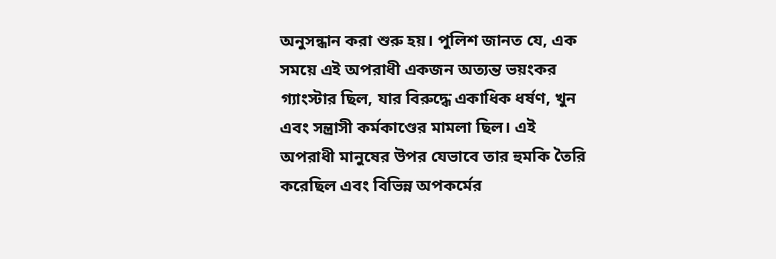অনুসন্ধান করা শুরু হয়। পুলিশ জানত যে, এক সময়ে এই অপরাধী একজন অত্যন্ত ভয়ংকর গ্যাংস্টার ছিল, যার বিরুদ্ধে একাধিক ধর্ষণ, খুন এবং সন্ত্রাসী কর্মকাণ্ডের মামলা ছিল। এই অপরাধী মানুষের উপর যেভাবে তার হুমকি তৈরি করেছিল এবং বিভিন্ন অপকর্মের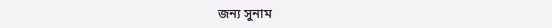জন্য সুনাম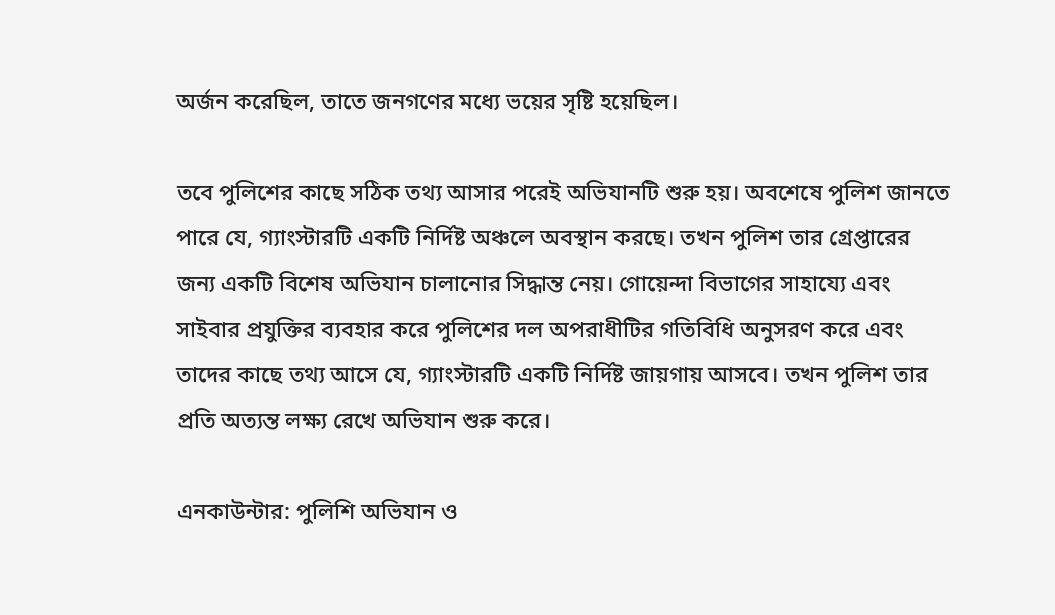অর্জন করেছিল, তাতে জনগণের মধ্যে ভয়ের সৃষ্টি হয়েছিল।

তবে পুলিশের কাছে সঠিক তথ্য আসার পরেই অভিযানটি শুরু হয়। অবশেষে পুলিশ জানতে পারে যে, গ্যাংস্টারটি একটি নির্দিষ্ট অঞ্চলে অবস্থান করছে। তখন পুলিশ তার গ্রেপ্তারের জন্য একটি বিশেষ অভিযান চালানোর সিদ্ধান্ত নেয়। গোয়েন্দা বিভাগের সাহায্যে এবং সাইবার প্রযুক্তির ব্যবহার করে পুলিশের দল অপরাধীটির গতিবিধি অনুসরণ করে এবং তাদের কাছে তথ্য আসে যে, গ্যাংস্টারটি একটি নির্দিষ্ট জায়গায় আসবে। তখন পুলিশ তার প্রতি অত্যন্ত লক্ষ্য রেখে অভিযান শুরু করে।

এনকাউন্টার: পুলিশি অভিযান ও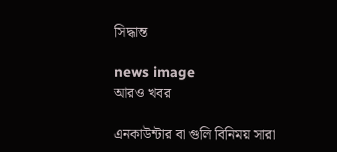সিদ্ধান্ত

news image
আরও খবর

এনকাউন্টার বা গুলি বিনিময় সারা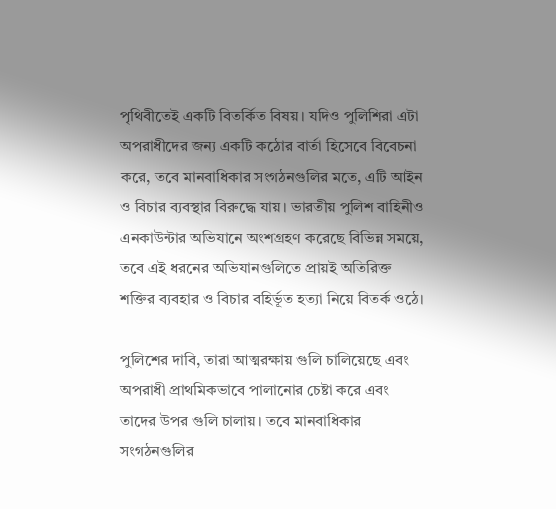পৃথিবীতেই একটি বিতর্কিত বিষয়। যদিও পুলিশিরা এটা অপরাধীদের জন্য একটি কঠোর বার্তা হিসেবে বিবেচনা করে, তবে মানবাধিকার সংগঠনগুলির মতে, এটি আইন ও বিচার ব্যবস্থার বিরুদ্ধে যায়। ভারতীয় পুলিশ বাহিনীও এনকাউন্টার অভিযানে অংশগ্রহণ করেছে বিভিন্ন সময়ে, তবে এই ধরনের অভিযানগুলিতে প্রায়ই অতিরিক্ত শক্তির ব্যবহার ও বিচার বহির্ভূত হত্যা নিয়ে বিতর্ক ওঠে।

পুলিশের দাবি, তারা আত্মরক্ষায় গুলি চালিয়েছে এবং অপরাধী প্রাথমিকভাবে পালানোর চেষ্টা করে এবং তাদের উপর গুলি চালায়। তবে মানবাধিকার সংগঠনগুলির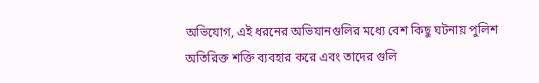অভিযোগ, এই ধরনের অভিযানগুলির মধ্যে বেশ কিছু ঘটনায় পুলিশ অতিরিক্ত শক্তি ব্যবহার করে এবং তাদের গুলি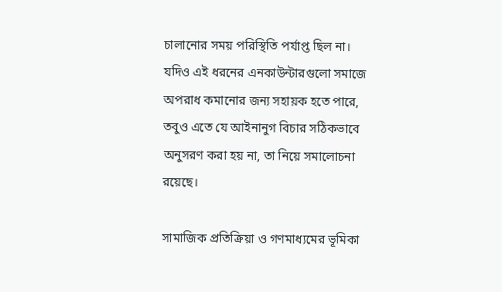চালানোর সময় পরিস্থিতি পর্যাপ্ত ছিল না। যদিও এই ধরনের এনকাউন্টারগুলো সমাজে অপরাধ কমানোর জন্য সহায়ক হতে পারে, তবুও এতে যে আইনানুগ বিচার সঠিকভাবে অনুসরণ করা হয় না, তা নিয়ে সমালোচনা রয়েছে।

সামাজিক প্রতিক্রিয়া ও গণমাধ্যমের ভূমিকা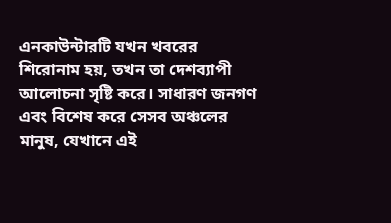এনকাউন্টারটি যখন খবরের শিরোনাম হয়, তখন তা দেশব্যাপী আলোচনা সৃষ্টি করে। সাধারণ জনগণ এবং বিশেষ করে সেসব অঞ্চলের মানুষ, যেখানে এই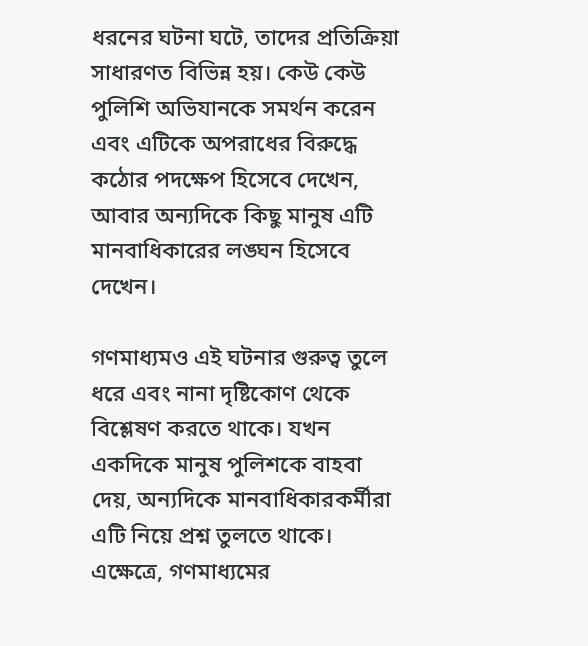ধরনের ঘটনা ঘটে, তাদের প্রতিক্রিয়া সাধারণত বিভিন্ন হয়। কেউ কেউ পুলিশি অভিযানকে সমর্থন করেন এবং এটিকে অপরাধের বিরুদ্ধে কঠোর পদক্ষেপ হিসেবে দেখেন, আবার অন্যদিকে কিছু মানুষ এটি মানবাধিকারের লঙ্ঘন হিসেবে দেখেন।

গণমাধ্যমও এই ঘটনার গুরুত্ব তুলে ধরে এবং নানা দৃষ্টিকোণ থেকে বিশ্লেষণ করতে থাকে। যখন একদিকে মানুষ পুলিশকে বাহবা দেয়, অন্যদিকে মানবাধিকারকর্মীরা এটি নিয়ে প্রশ্ন তুলতে থাকে। এক্ষেত্রে, গণমাধ্যমের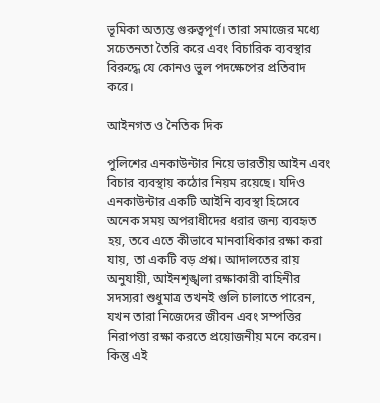ভূমিকা অত্যন্ত গুরুত্বপূর্ণ। তারা সমাজের মধ্যে সচেতনতা তৈরি করে এবং বিচারিক ব্যবস্থার বিরুদ্ধে যে কোনও ভুল পদক্ষেপের প্রতিবাদ করে।

আইনগত ও নৈতিক দিক

পুলিশের এনকাউন্টার নিয়ে ভারতীয় আইন এবং বিচার ব্যবস্থায় কঠোর নিয়ম রয়েছে। যদিও এনকাউন্টার একটি আইনি ব্যবস্থা হিসেবে অনেক সময় অপরাধীদের ধরার জন্য ব্যবহৃত হয়, তবে এতে কীভাবে মানবাধিকার রক্ষা করা যায়, তা একটি বড় প্রশ্ন। আদালতের রায় অনুযায়ী, আইনশৃঙ্খলা রক্ষাকারী বাহিনীর সদস্যরা শুধুমাত্র তখনই গুলি চালাতে পারেন, যখন তারা নিজেদের জীবন এবং সম্পত্তির নিরাপত্তা রক্ষা করতে প্রয়োজনীয় মনে করেন। কিন্তু এই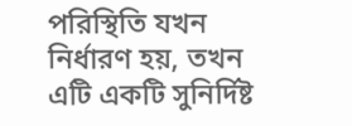পরিস্থিতি যখন নির্ধারণ হয়, তখন এটি একটি সুনির্দিষ্ট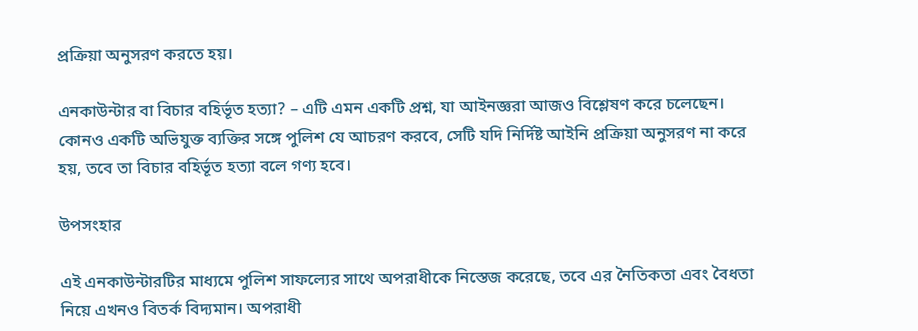প্রক্রিয়া অনুসরণ করতে হয়।

এনকাউন্টার বা বিচার বহির্ভূত হত্যা? – এটি এমন একটি প্রশ্ন, যা আইনজ্ঞরা আজও বিশ্লেষণ করে চলেছেন। কোনও একটি অভিযুক্ত ব্যক্তির সঙ্গে পুলিশ যে আচরণ করবে, সেটি যদি নির্দিষ্ট আইনি প্রক্রিয়া অনুসরণ না করে হয়, তবে তা বিচার বহির্ভূত হত্যা বলে গণ্য হবে।

উপসংহার

এই এনকাউন্টারটির মাধ্যমে পুলিশ সাফল্যের সাথে অপরাধীকে নিস্তেজ করেছে, তবে এর নৈতিকতা এবং বৈধতা নিয়ে এখনও বিতর্ক বিদ্যমান। অপরাধী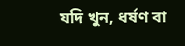যদি খুন, ধর্ষণ বা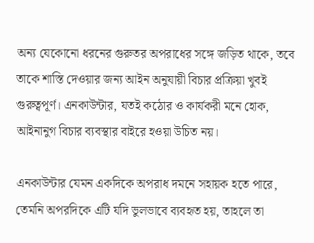অন্য যেকোনো ধরনের গুরুতর অপরাধের সঙ্গে জড়িত থাকে, তবে তাকে শাস্তি দেওয়ার জন্য আইন অনুযায়ী বিচার প্রক্রিয়া খুবই গুরুত্বপূর্ণ। এনকাউন্টার, যতই কঠোর ও কার্যকরী মনে হোক, আইনানুগ বিচার ব্যবস্থার বাইরে হওয়া উচিত নয়।

এনকাউন্টার যেমন একদিকে অপরাধ দমনে সহায়ক হতে পারে, তেমনি অপরদিকে এটি যদি ভুলভাবে ব্যবহৃত হয়, তাহলে তা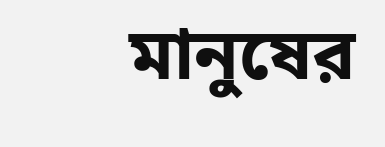মানুষের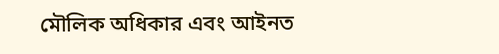মৌলিক অধিকার এবং আইনত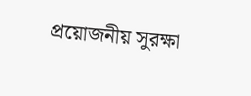প্রয়োজনীয় সুরক্ষা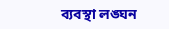ব্যবস্থা লঙ্ঘন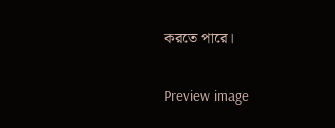করতে পারে।

Preview image